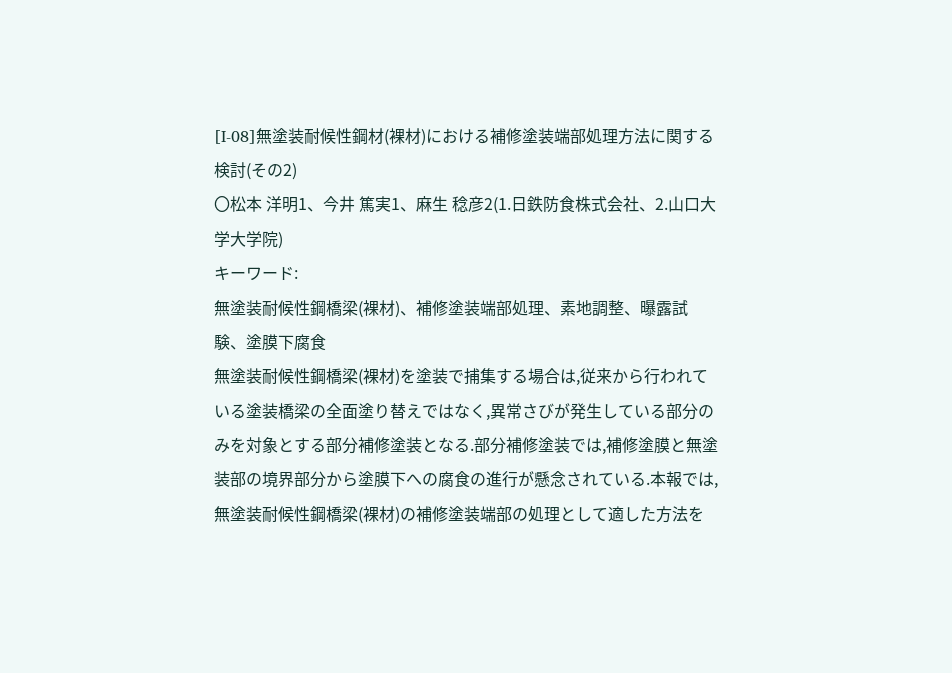[I-08]無塗装耐候性鋼材(裸材)における補修塗装端部処理方法に関する検討(その2)
〇松本 洋明1、今井 篤実1、麻生 稔彦2(1.日鉄防食株式会社、2.山口大学大学院)
キーワード:
無塗装耐候性鋼橋梁(裸材)、補修塗装端部処理、素地調整、曝露試験、塗膜下腐食
無塗装耐候性鋼橋梁(裸材)を塗装で捕集する場合は,従来から行われている塗装橋梁の全面塗り替えではなく,異常さびが発生している部分のみを対象とする部分補修塗装となる.部分補修塗装では,補修塗膜と無塗装部の境界部分から塗膜下への腐食の進行が懸念されている.本報では,無塗装耐候性鋼橋梁(裸材)の補修塗装端部の処理として適した方法を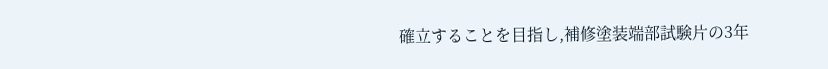確立することを目指し,補修塗装端部試験片の3年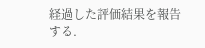経過した評価結果を報告する.